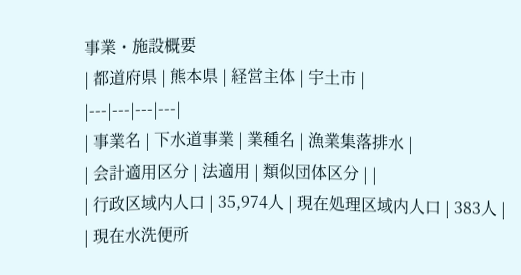事業・施設概要
| 都道府県 | 熊本県 | 経営主体 | 宇土市 |
|---|---|---|---|
| 事業名 | 下水道事業 | 業種名 | 漁業集落排水 |
| 会計適用区分 | 法適用 | 類似団体区分 | |
| 行政区域内人口 | 35,974人 | 現在処理区域内人口 | 383人 |
| 現在水洗便所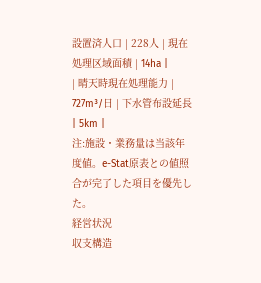設置済人口 | 228人 | 現在処理区域面積 | 14ha |
| 晴天時現在処理能力 | 727m³/日 | 下水管布設延長 | 5km |
注:施設・業務量は当該年度値。e-Stat原表との値照合が完了した項目を優先した。
経営状況
収支構造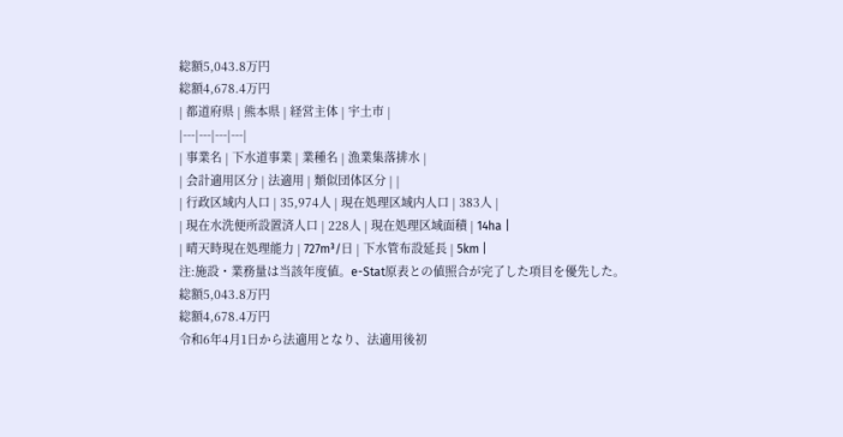総額5,043.8万円
総額4,678.4万円
| 都道府県 | 熊本県 | 経営主体 | 宇土市 |
|---|---|---|---|
| 事業名 | 下水道事業 | 業種名 | 漁業集落排水 |
| 会計適用区分 | 法適用 | 類似団体区分 | |
| 行政区域内人口 | 35,974人 | 現在処理区域内人口 | 383人 |
| 現在水洗便所設置済人口 | 228人 | 現在処理区域面積 | 14ha |
| 晴天時現在処理能力 | 727m³/日 | 下水管布設延長 | 5km |
注:施設・業務量は当該年度値。e-Stat原表との値照合が完了した項目を優先した。
総額5,043.8万円
総額4,678.4万円
令和6年4月1日から法適用となり、法適用後初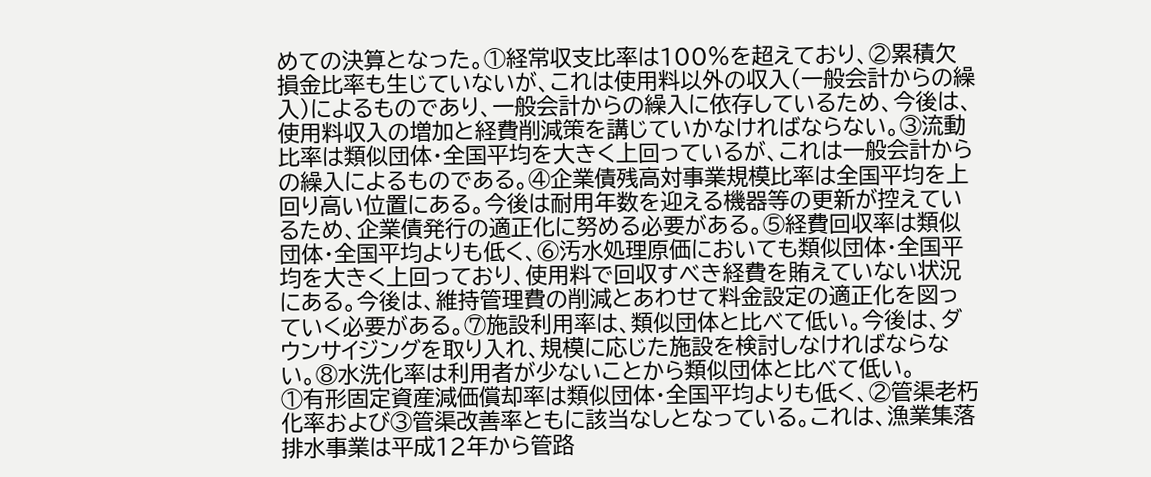めての決算となった。①経常収支比率は100%を超えており、②累積欠損金比率も生じていないが、これは使用料以外の収入(一般会計からの繰入)によるものであり、一般会計からの繰入に依存しているため、今後は、使用料収入の増加と経費削減策を講じていかなければならない。③流動比率は類似団体・全国平均を大きく上回っているが、これは一般会計からの繰入によるものである。④企業債残高対事業規模比率は全国平均を上回り高い位置にある。今後は耐用年数を迎える機器等の更新が控えているため、企業債発行の適正化に努める必要がある。⑤経費回収率は類似団体・全国平均よりも低く、⑥汚水処理原価においても類似団体・全国平均を大きく上回っており、使用料で回収すべき経費を賄えていない状況にある。今後は、維持管理費の削減とあわせて料金設定の適正化を図っていく必要がある。⑦施設利用率は、類似団体と比べて低い。今後は、ダウンサイジングを取り入れ、規模に応じた施設を検討しなければならない。⑧水洗化率は利用者が少ないことから類似団体と比べて低い。
①有形固定資産減価償却率は類似団体・全国平均よりも低く、②管渠老朽化率および③管渠改善率ともに該当なしとなっている。これは、漁業集落排水事業は平成12年から管路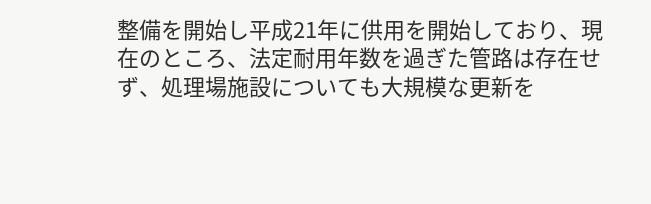整備を開始し平成21年に供用を開始しており、現在のところ、法定耐用年数を過ぎた管路は存在せず、処理場施設についても大規模な更新を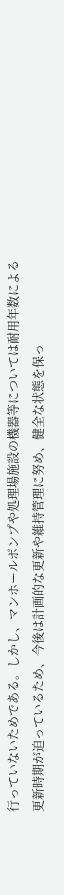行っていないためである。しかし、マンホールポンプや処理場施設の機器等については耐用年数による更新時期が迫っているため、今後は計画的な更新や維持管理に努め、健全な状態を保っ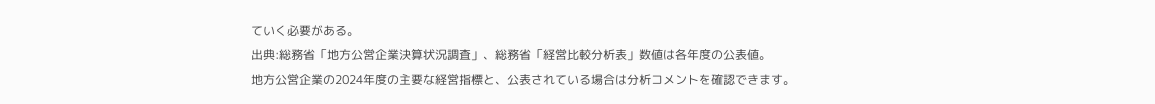ていく必要がある。
出典:総務省「地方公営企業決算状況調査」、総務省「経営比較分析表」数値は各年度の公表値。
地方公営企業の2024年度の主要な経営指標と、公表されている場合は分析コメントを確認できます。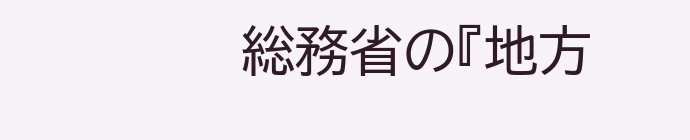総務省の『地方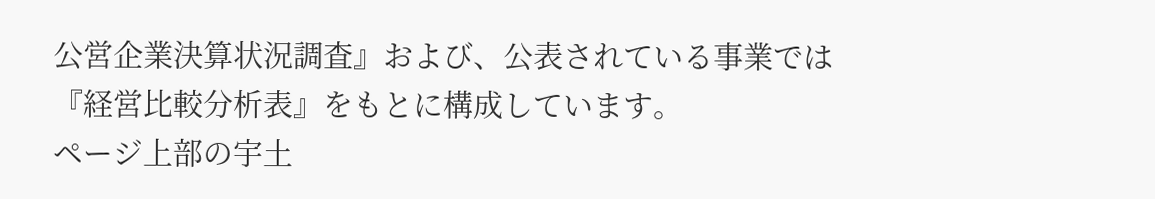公営企業決算状況調査』および、公表されている事業では『経営比較分析表』をもとに構成しています。
ページ上部の宇土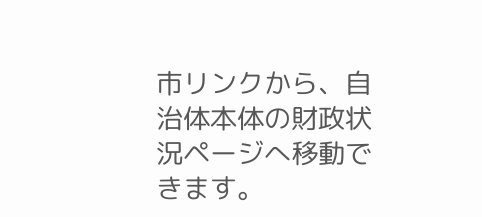市リンクから、自治体本体の財政状況ページへ移動できます。